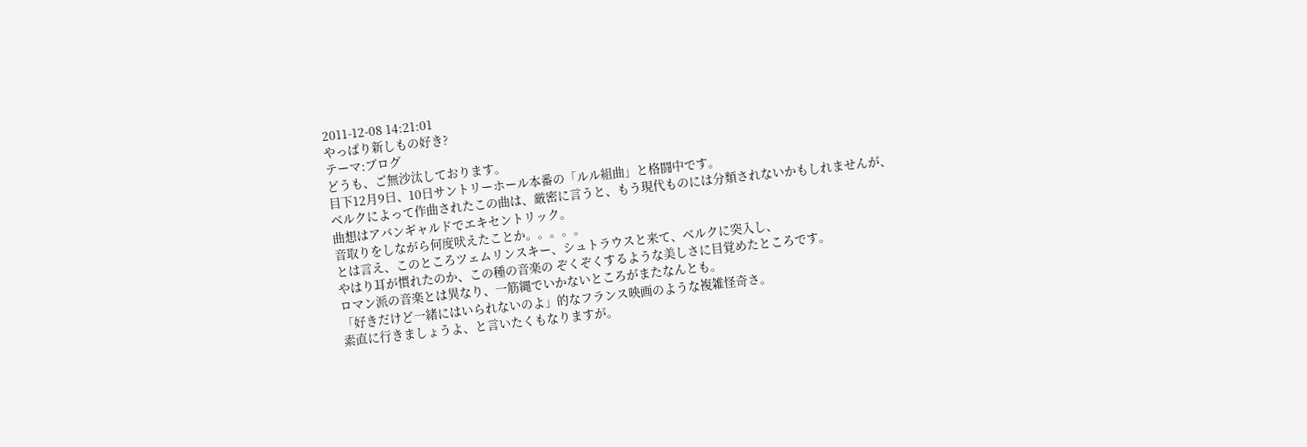2011-12-08 14:21:01
やっぱり新しもの好き?
テーマ:ブログ
どうも、ご無沙汰しております。
目下12月9日、10日サントリーホール本番の「ルル組曲」と格闘中です。
ベルクによって作曲されたこの曲は、厳密に言うと、もう現代ものには分類されないかもしれませんが、
曲想はアバンギャルドでエキセントリック。
音取りをしながら何度吠えたことか。。。。。
とは言え、このところツェムリンスキー、シュトラウスと来て、ベルクに突入し、
やはり耳が慣れたのか、この種の音楽の ぞくぞくするような美しさに目覚めたところです。
ロマン派の音楽とは異なり、一筋縄でいかないところがまたなんとも。
「好きだけど一緒にはいられないのよ」的なフランス映画のような複雑怪奇さ。
素直に行きましょうよ、と言いたくもなりますが。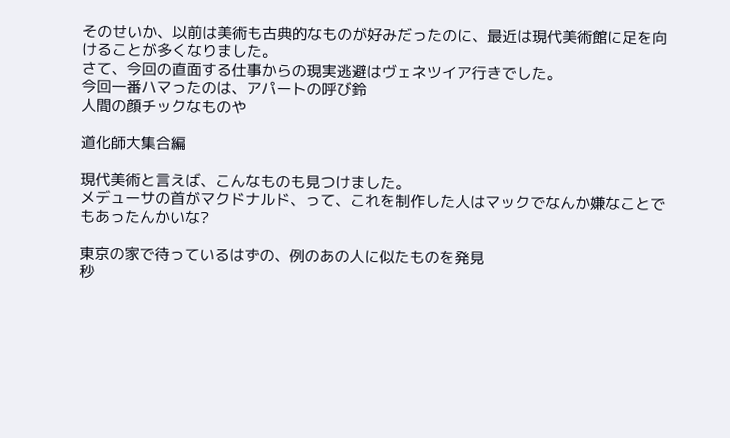そのせいか、以前は美術も古典的なものが好みだったのに、最近は現代美術館に足を向けることが多くなりました。
さて、今回の直面する仕事からの現実逃避はヴェネツイア行きでした。
今回一番ハマったのは、アパートの呼び鈴
人間の顔チックなものや

道化師大集合編

現代美術と言えば、こんなものも見つけました。
メデューサの首がマクドナルド、って、これを制作した人はマックでなんか嫌なことでもあったんかいな?

東京の家で待っているはずの、例のあの人に似たものを発見
秒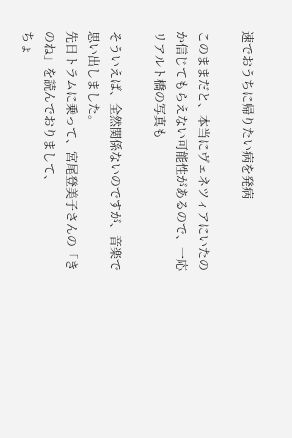速でおうちに帰りたい病を発病

このままだと、本当にヴェネツィアにいたのか信じてもらえない可能性があるので、一応リアルト橋の写真も

そういえば、全然関係ないのですが、音楽で思い出しました。
先日トラムに乗って、宮尾登美子さんの「きのね」を読んでおりまして、
ちょ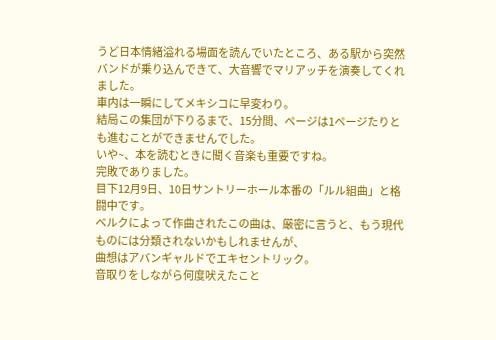うど日本情緒溢れる場面を読んでいたところ、ある駅から突然バンドが乗り込んできて、大音響でマリアッチを演奏してくれました。
車内は一瞬にしてメキシコに早変わり。
結局この集団が下りるまで、15分間、ページは1ページたりとも進むことができませんでした。
いや~、本を読むときに聞く音楽も重要ですね。
完敗でありました。
目下12月9日、10日サントリーホール本番の「ルル組曲」と格闘中です。
ベルクによって作曲されたこの曲は、厳密に言うと、もう現代ものには分類されないかもしれませんが、
曲想はアバンギャルドでエキセントリック。
音取りをしながら何度吠えたこと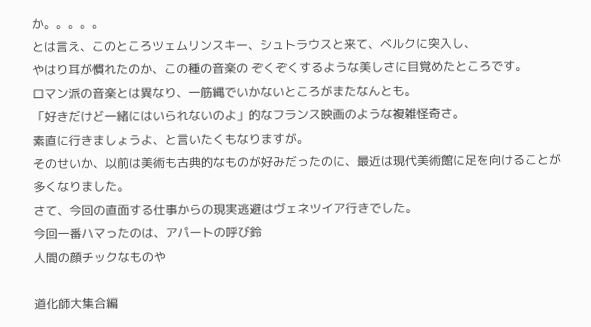か。。。。。
とは言え、このところツェムリンスキー、シュトラウスと来て、ベルクに突入し、
やはり耳が慣れたのか、この種の音楽の ぞくぞくするような美しさに目覚めたところです。
ロマン派の音楽とは異なり、一筋縄でいかないところがまたなんとも。
「好きだけど一緒にはいられないのよ」的なフランス映画のような複雑怪奇さ。
素直に行きましょうよ、と言いたくもなりますが。
そのせいか、以前は美術も古典的なものが好みだったのに、最近は現代美術館に足を向けることが多くなりました。
さて、今回の直面する仕事からの現実逃避はヴェネツイア行きでした。
今回一番ハマったのは、アパートの呼び鈴
人間の顔チックなものや

道化師大集合編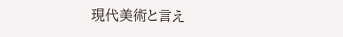現代美術と言え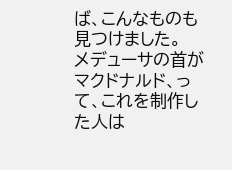ば、こんなものも見つけました。
メデューサの首がマクドナルド、って、これを制作した人は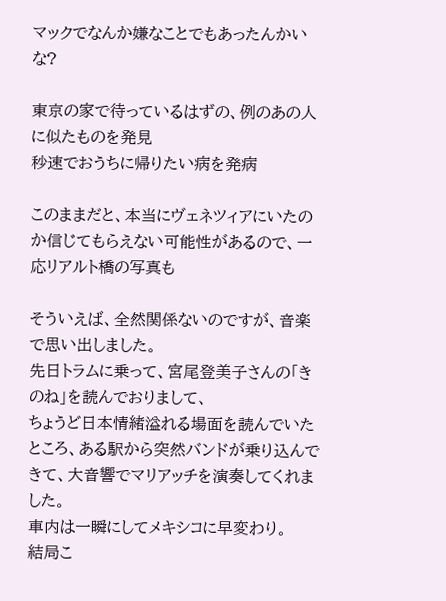マックでなんか嫌なことでもあったんかいな?

東京の家で待っているはずの、例のあの人に似たものを発見
秒速でおうちに帰りたい病を発病

このままだと、本当にヴェネツィアにいたのか信じてもらえない可能性があるので、一応リアルト橋の写真も

そういえば、全然関係ないのですが、音楽で思い出しました。
先日トラムに乗って、宮尾登美子さんの「きのね」を読んでおりまして、
ちょうど日本情緒溢れる場面を読んでいたところ、ある駅から突然バンドが乗り込んできて、大音響でマリアッチを演奏してくれました。
車内は一瞬にしてメキシコに早変わり。
結局こ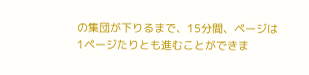の集団が下りるまで、15分間、ページは1ページたりとも進むことができま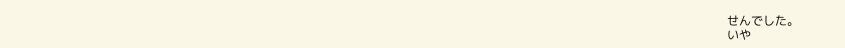せんでした。
いや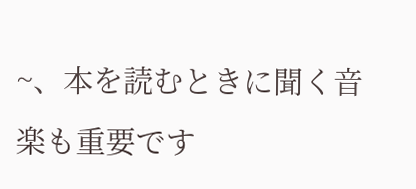~、本を読むときに聞く音楽も重要です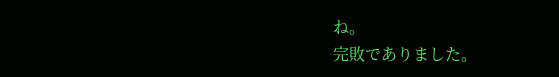ね。
完敗でありました。